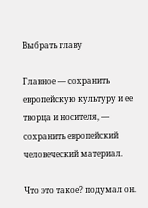Выбрать главу

Главное — сохранить европейскую культуру и ее творца и носителя, — сохранить европейский человеческий материал.

Что это такое? подумал он.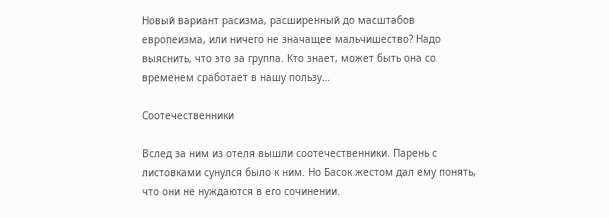Новый вариант расизма, расширенный до масштабов европеизма, или ничего не значащее мальчишество? Надо выяснить, что это за группа. Кто знает, может быть она со временем сработает в нашу пользу…

Соотечественники

Вслед за ним из отеля вышли соотечественники. Парень с листовками сунулся было к ним. Но Басок жестом дал ему понять, что они не нуждаются в его сочинении.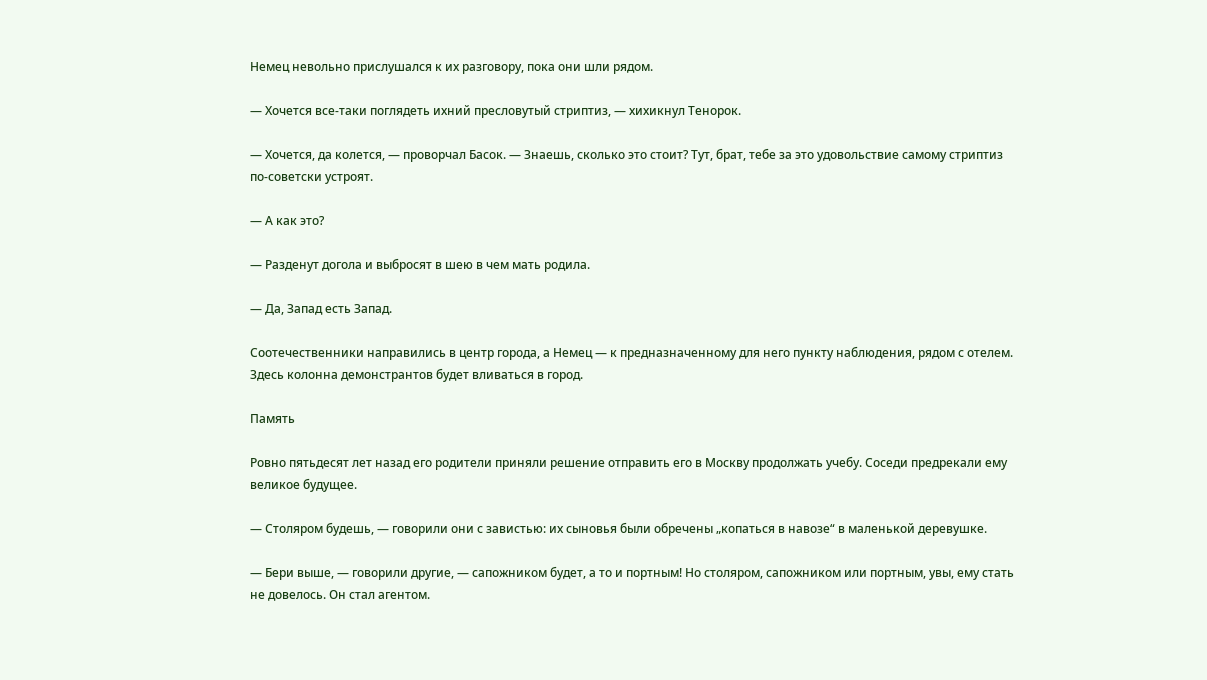Немец невольно прислушался к их разговору, пока они шли рядом.

— Хочется все-таки поглядеть ихний пресловутый стриптиз, — хихикнул Тенорок.

— Хочется, да колется, — проворчал Басок. — Знаешь, сколько это стоит? Тут, брат, тебе за это удовольствие самому стриптиз по-советски устроят.

— А как это?

— Разденут догола и выбросят в шею в чем мать родила.

— Да, Запад есть Запад.

Соотечественники направились в центр города, а Немец — к предназначенному для него пункту наблюдения, рядом с отелем. Здесь колонна демонстрантов будет вливаться в город.

Память

Ровно пятьдесят лет назад его родители приняли решение отправить его в Москву продолжать учебу. Соседи предрекали ему великое будущее.

— Столяром будешь, — говорили они с завистью: их сыновья были обречены „копаться в навозе“ в маленькой деревушке.

— Бери выше, — говорили другие, — сапожником будет, а то и портным! Но столяром, сапожником или портным, увы, ему стать не довелось. Он стал агентом.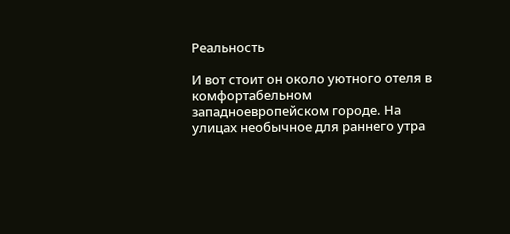Реальность

И вот стоит он около уютного отеля в комфортабельном западноевропейском городе. На улицах необычное для раннего утра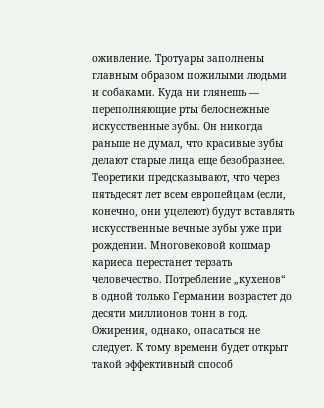оживление. Тротуары заполнены главным образом пожилыми людьми и собаками. Куда ни глянешь — переполняющие рты белоснежные искусственные зубы. Он никогда раньше не думал, что красивые зубы делают старые лица еще безобразнее. Теоретики предсказывают, что через пятьдесят лет всем европейцам (если, конечно, они уцелеют) будут вставлять искусственные вечные зубы уже при рождении. Многовековой кошмар кариеса перестанет терзать человечество. Потребление „кухенов“ в одной только Германии возрастет до десяти миллионов тонн в год. Ожирения, однако, опасаться не следует. К тому времени будет открыт такой эффективный способ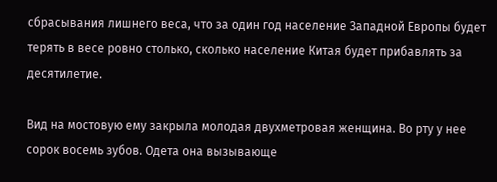сбрасывания лишнего веса, что за один год население Западной Европы будет терять в весе ровно столько, сколько население Китая будет прибавлять за десятилетие.

Вид на мостовую ему закрыла молодая двухметровая женщина. Во рту у нее сорок восемь зубов. Одета она вызывающе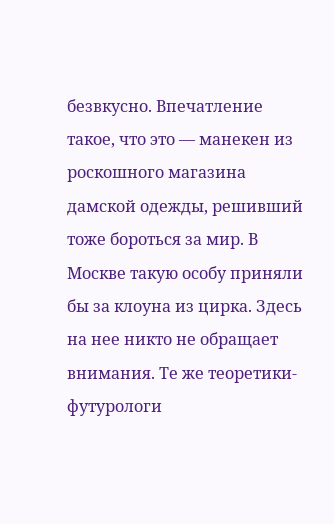безвкусно. Впечатление такое, что это — манекен из роскошного магазина дамской одежды, решивший тоже бороться за мир. В Москве такую особу приняли бы за клоуна из цирка. Здесь на нее никто не обращает внимания. Те же теоретики-футурологи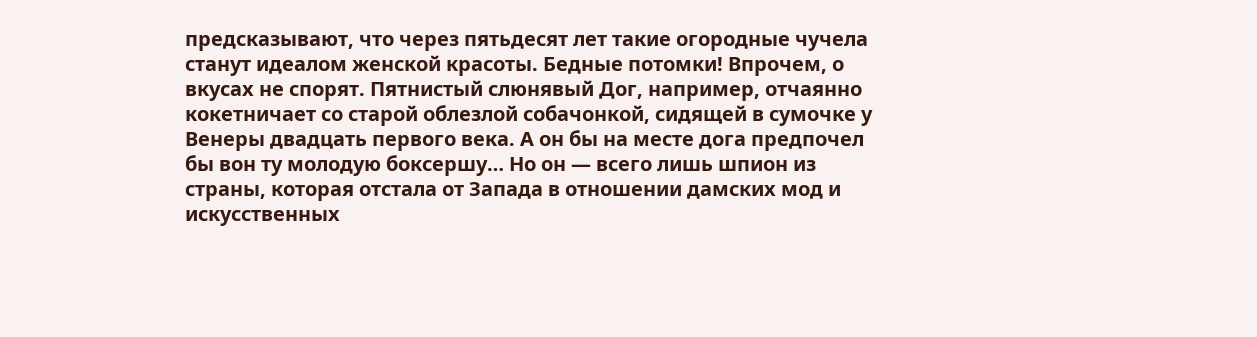предсказывают, что через пятьдесят лет такие огородные чучела станут идеалом женской красоты. Бедные потомки! Впрочем, о вкусах не спорят. Пятнистый слюнявый Дог, например, отчаянно кокетничает со старой облезлой собачонкой, сидящей в сумочке у Венеры двадцать первого века. А он бы на месте дога предпочел бы вон ту молодую боксершу… Но он — всего лишь шпион из страны, которая отстала от Запада в отношении дамских мод и искусственных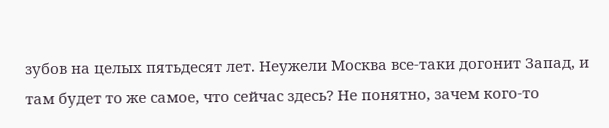зубов на целых пятьдесят лет. Неужели Москва все-таки догонит Запад, и там будет то же самое, что сейчас здесь? Не понятно, зачем кого-то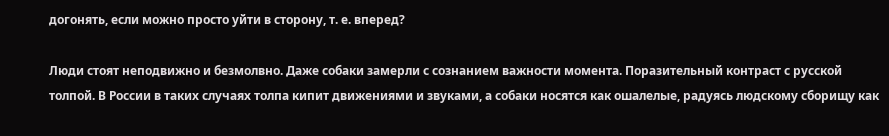догонять, если можно просто уйти в сторону, т. е. вперед?

Люди стоят неподвижно и безмолвно. Даже собаки замерли с сознанием важности момента. Поразительный контраст с русской толпой. В России в таких случаях толпа кипит движениями и звуками, а собаки носятся как ошалелые, радуясь людскому сборищу как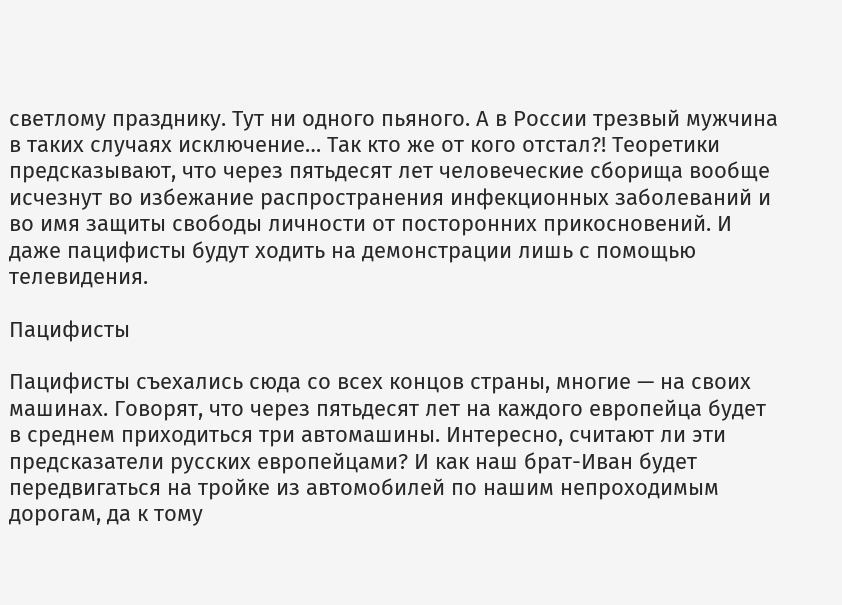светлому празднику. Тут ни одного пьяного. А в России трезвый мужчина в таких случаях исключение… Так кто же от кого отстал?! Теоретики предсказывают, что через пятьдесят лет человеческие сборища вообще исчезнут во избежание распространения инфекционных заболеваний и во имя защиты свободы личности от посторонних прикосновений. И даже пацифисты будут ходить на демонстрации лишь с помощью телевидения.

Пацифисты

Пацифисты съехались сюда со всех концов страны, многие — на своих машинах. Говорят, что через пятьдесят лет на каждого европейца будет в среднем приходиться три автомашины. Интересно, считают ли эти предсказатели русских европейцами? И как наш брат-Иван будет передвигаться на тройке из автомобилей по нашим непроходимым дорогам, да к тому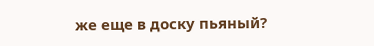же еще в доску пьяный?